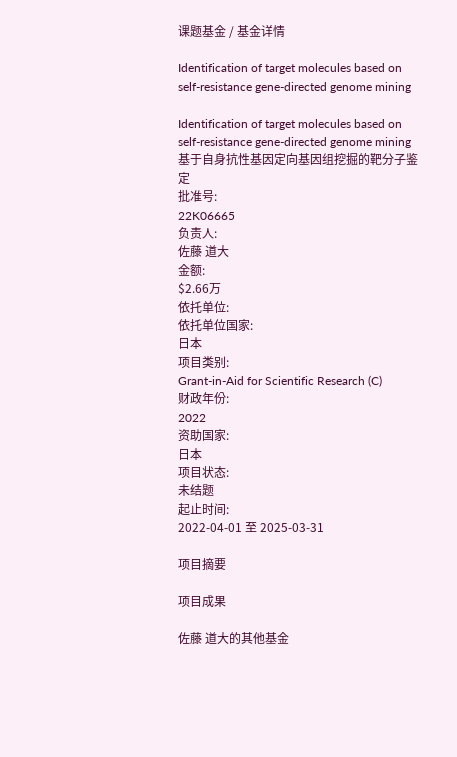课题基金 / 基金详情

Identification of target molecules based on self-resistance gene-directed genome mining

Identification of target molecules based on self-resistance gene-directed genome mining
基于自身抗性基因定向基因组挖掘的靶分子鉴定
批准号:
22K06665
负责人:
佐藤 道大
金额:
$2.66万
依托单位:
依托单位国家:
日本
项目类别:
Grant-in-Aid for Scientific Research (C)
财政年份:
2022
资助国家:
日本
项目状态:
未结题
起止时间:
2022-04-01 至 2025-03-31

项目摘要

项目成果

佐藤 道大的其他基金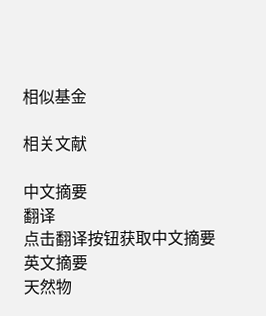相似基金

相关文献

中文摘要
翻译
点击翻译按钮获取中文摘要
英文摘要
天然物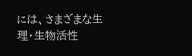には、さまざまな生理・生物活性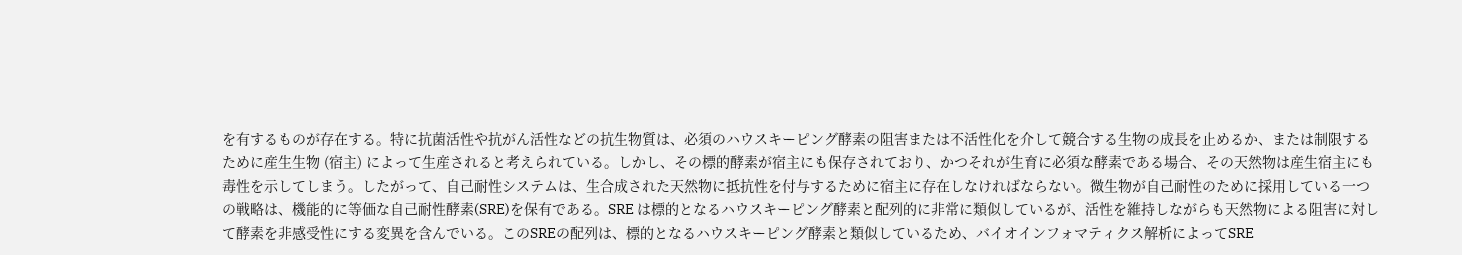を有するものが存在する。特に抗菌活性や抗がん活性などの抗生物質は、必須のハウスキーピング酵素の阻害または不活性化を介して競合する生物の成長を止めるか、または制限するために産生生物 (宿主) によって生産されると考えられている。しかし、その標的酵素が宿主にも保存されており、かつそれが生育に必須な酵素である場合、その天然物は産生宿主にも毒性を示してしまう。したがって、自己耐性システムは、生合成された天然物に抵抗性を付与するために宿主に存在しなければならない。微生物が自己耐性のために採用している一つの戦略は、機能的に等価な自己耐性酵素(SRE)を保有である。SRE は標的となるハウスキーピング酵素と配列的に非常に類似しているが、活性を維持しながらも天然物による阻害に対して酵素を非感受性にする変異を含んでいる。このSREの配列は、標的となるハウスキーピング酵素と類似しているため、バイオインフォマティクス解析によってSRE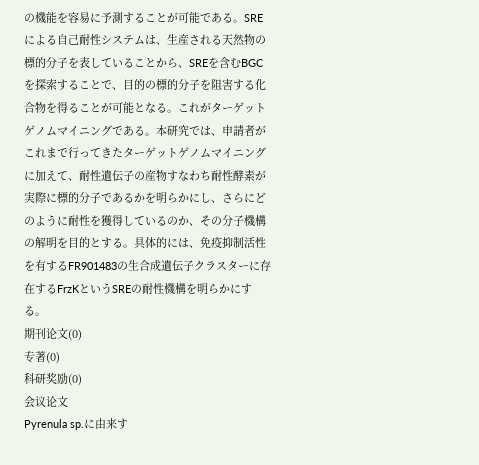の機能を容易に予測することが可能である。SREによる自己耐性システムは、生産される天然物の標的分子を表していることから、SREを含むBGCを探索することで、目的の標的分子を阻害する化合物を得ることが可能となる。これがターゲットゲノムマイニングである。本研究では、申請者がこれまで行ってきたターゲットゲノムマイニングに加えて、耐性遺伝子の産物すなわち耐性酵素が実際に標的分子であるかを明らかにし、さらにどのように耐性を獲得しているのか、その分子機構の解明を目的とする。具体的には、免疫抑制活性を有するFR901483の生合成遺伝子クラスターに存在するFrzKというSREの耐性機構を明らかにする。
期刊论文(0)
专著(0)
科研奖励(0)
会议论文
Pyrenula sp.に由来す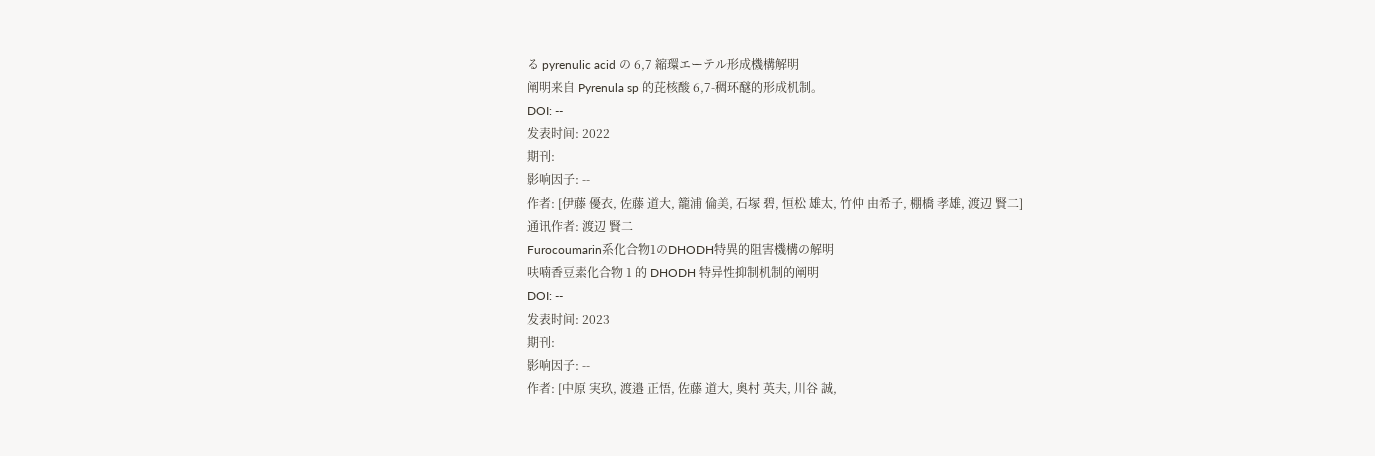る pyrenulic acid の 6,7 縮環エーテル形成機構解明
阐明来自 Pyrenula sp 的芘核酸 6,7-稠环醚的形成机制。
DOI: --
发表时间: 2022
期刊:
影响因子: --
作者: [伊藤 優衣, 佐藤 道大, 籠浦 倫美, 石塚 碧, 恒松 雄太, 竹仲 由希子, 棚橋 孝雄, 渡辺 賢二]
通讯作者: 渡辺 賢二
Furocoumarin系化合物1のDHODH特異的阻害機構の解明
呋喃香豆素化合物 1 的 DHODH 特异性抑制机制的阐明
DOI: --
发表时间: 2023
期刊:
影响因子: --
作者: [中原 実玖, 渡邉 正悟, 佐藤 道大, 奥村 英夫, 川谷 誠,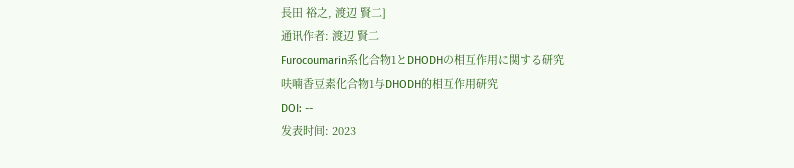長田 裕之, 渡辺 賢二]
通讯作者: 渡辺 賢二
Furocoumarin系化合物1とDHODHの相互作用に関する研究
呋喃香豆素化合物1与DHODH的相互作用研究
DOI: --
发表时间: 2023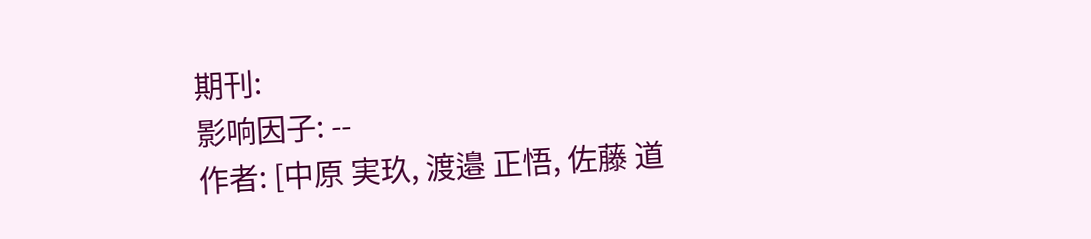期刊:
影响因子: --
作者: [中原 実玖, 渡邉 正悟, 佐藤 道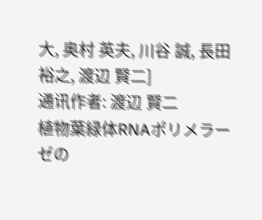大, 奥村 英夫, 川谷 誠, 長田 裕之, 渡辺 賢二]
通讯作者: 渡辺 賢二
植物葉緑体RNAポリメラーゼの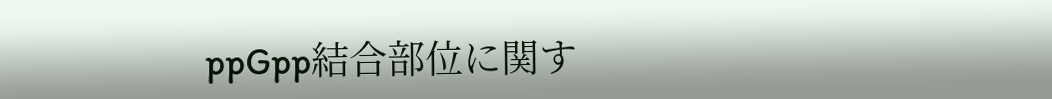ppGpp結合部位に関す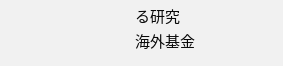る研究
海外基金